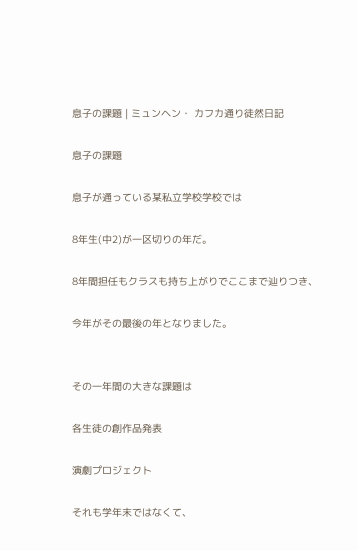息子の課題 | ミュンヘン・ カフカ通り徒然日記

息子の課題

息子が通っている某私立学校学校では

8年生(中2)が一区切りの年だ。

8年間担任もクラスも持ち上がりでここまで辿りつき、

今年がその最後の年となりました。


その一年間の大きな課題は

各生徒の創作品発表

演劇プロジェクト

それも学年末ではなくて、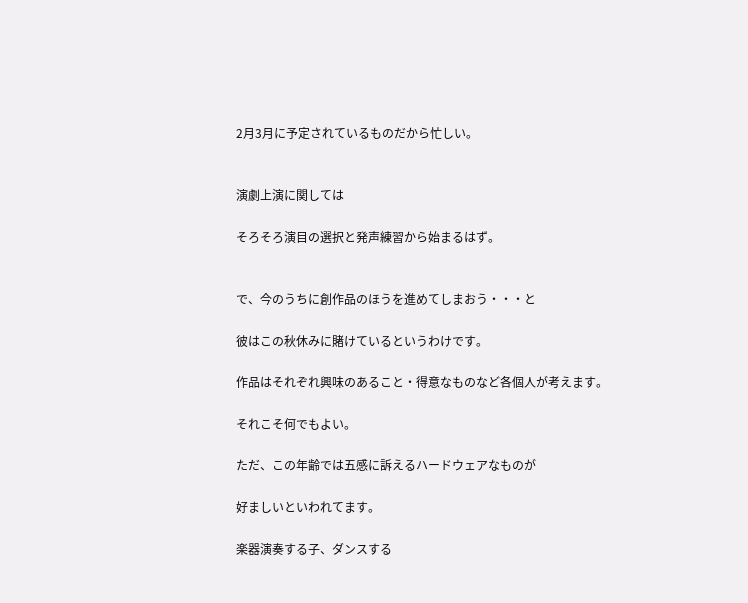2月3月に予定されているものだから忙しい。


演劇上演に関しては

そろそろ演目の選択と発声練習から始まるはず。


で、今のうちに創作品のほうを進めてしまおう・・・と

彼はこの秋休みに賭けているというわけです。

作品はそれぞれ興味のあること・得意なものなど各個人が考えます。

それこそ何でもよい。

ただ、この年齢では五感に訴えるハードウェアなものが

好ましいといわれてます。

楽器演奏する子、ダンスする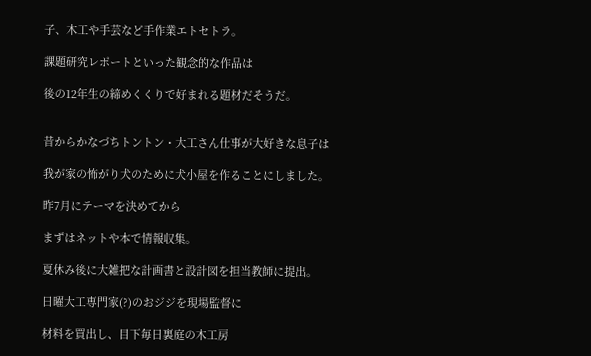子、木工や手芸など手作業エトセトラ。

課題研究レポートといった観念的な作品は

後の12年生の締めくくりで好まれる題材だそうだ。


昔からかなづちトントン・大工さん仕事が大好きな息子は

我が家の怖がり犬のために犬小屋を作ることにしました。

昨7月にテーマを決めてから

まずはネットや本で情報収集。

夏休み後に大雑把な計画書と設計図を担当教師に提出。

日曜大工専門家(?)のおジジを現場監督に

材料を買出し、目下毎日裏庭の木工房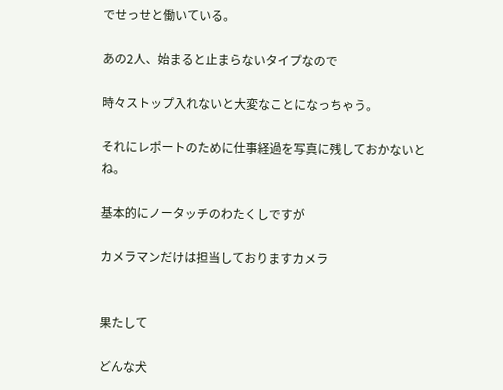でせっせと働いている。

あの2人、始まると止まらないタイプなので

時々ストップ入れないと大変なことになっちゃう。

それにレポートのために仕事経過を写真に残しておかないとね。

基本的にノータッチのわたくしですが

カメラマンだけは担当しておりますカメラ


果たして

どんな犬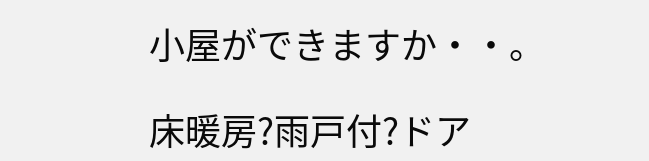小屋ができますか・・。

床暖房?雨戸付?ドア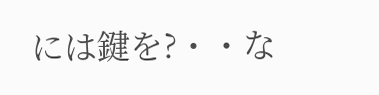には鍵を?・・な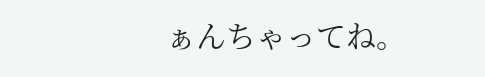ぁんちゃってね。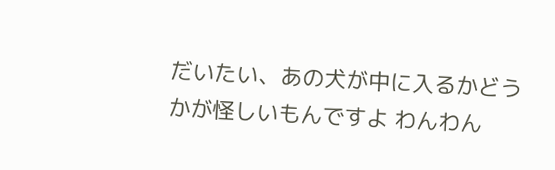だいたい、あの犬が中に入るかどうかが怪しいもんですよ わんわん